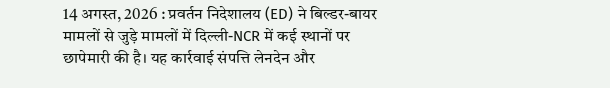14 अगस्त, 2026 : प्रवर्तन निदेशालय (ED) ने बिल्डर-बायर मामलों से जुड़े मामलों में दिल्ली-NCR में कई स्थानों पर छापेमारी की है। यह कार्रवाई संपत्ति लेनदेन और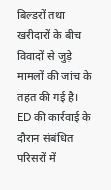बिल्डरों तथा खरीदारों के बीच विवादों से जुड़े मामलों की जांच के तहत की गई है।
ED की कार्रवाई के दौरान संबंधित परिसरों में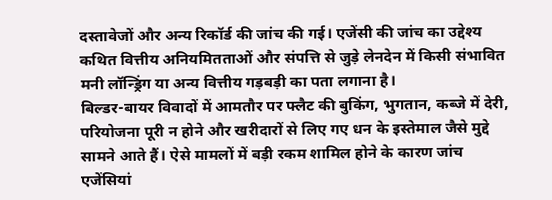दस्तावेजों और अन्य रिकॉर्ड की जांच की गई। एजेंसी की जांच का उद्देश्य कथित वित्तीय अनियमितताओं और संपत्ति से जुड़े लेनदेन में किसी संभावित मनी लॉन्ड्रिंग या अन्य वित्तीय गड़बड़ी का पता लगाना है।
बिल्डर-बायर विवादों में आमतौर पर फ्लैट की बुकिंग, भुगतान, कब्जे में देरी, परियोजना पूरी न होने और खरीदारों से लिए गए धन के इस्तेमाल जैसे मुद्दे सामने आते हैं। ऐसे मामलों में बड़ी रकम शामिल होने के कारण जांच एजेंसियां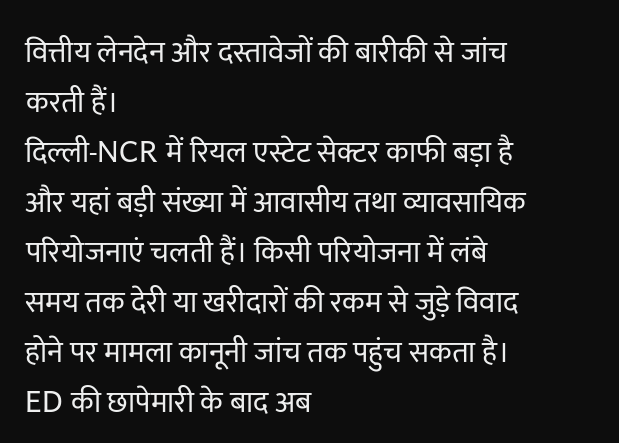वित्तीय लेनदेन और दस्तावेजों की बारीकी से जांच करती हैं।
दिल्ली-NCR में रियल एस्टेट सेक्टर काफी बड़ा है और यहां बड़ी संख्या में आवासीय तथा व्यावसायिक परियोजनाएं चलती हैं। किसी परियोजना में लंबे समय तक देरी या खरीदारों की रकम से जुड़े विवाद होने पर मामला कानूनी जांच तक पहुंच सकता है।
ED की छापेमारी के बाद अब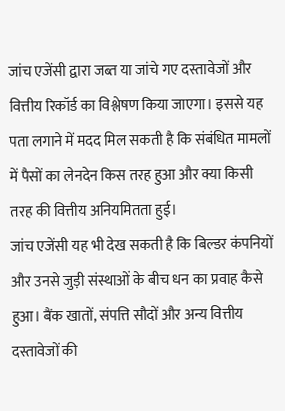जांच एजेंसी द्वारा जब्त या जांचे गए दस्तावेजों और वित्तीय रिकॉर्ड का विश्लेषण किया जाएगा। इससे यह पता लगाने में मदद मिल सकती है कि संबंधित मामलों में पैसों का लेनदेन किस तरह हुआ और क्या किसी तरह की वित्तीय अनियमितता हुई।
जांच एजेंसी यह भी देख सकती है कि बिल्डर कंपनियों और उनसे जुड़ी संस्थाओं के बीच धन का प्रवाह कैसे हुआ। बैंक खातों, संपत्ति सौदों और अन्य वित्तीय दस्तावेजों की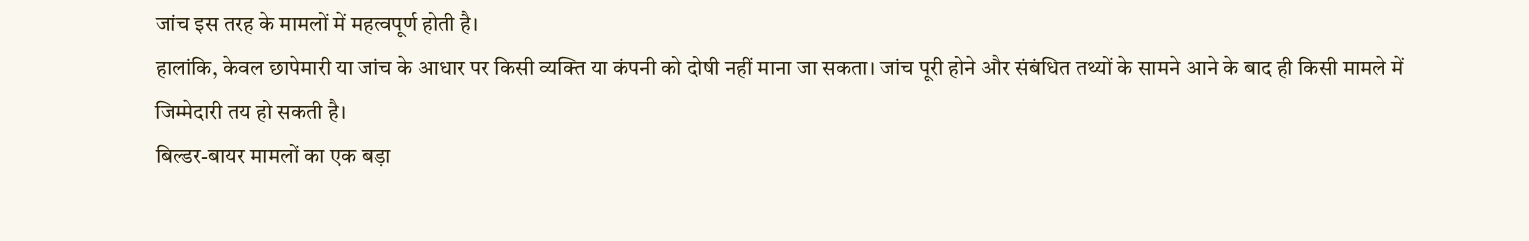जांच इस तरह के मामलों में महत्वपूर्ण होती है।
हालांकि, केवल छापेमारी या जांच के आधार पर किसी व्यक्ति या कंपनी को दोषी नहीं माना जा सकता। जांच पूरी होने और संबंधित तथ्यों के सामने आने के बाद ही किसी मामले में जिम्मेदारी तय हो सकती है।
बिल्डर-बायर मामलों का एक बड़ा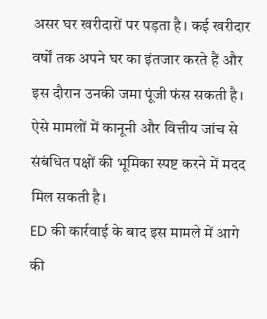असर घर खरीदारों पर पड़ता है। कई खरीदार वर्षों तक अपने घर का इंतजार करते हैं और इस दौरान उनकी जमा पूंजी फंस सकती है। ऐसे मामलों में कानूनी और वित्तीय जांच से संबंधित पक्षों की भूमिका स्पष्ट करने में मदद मिल सकती है।
ED की कार्रवाई के बाद इस मामले में आगे की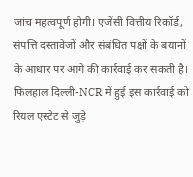जांच महत्वपूर्ण होगी। एजेंसी वित्तीय रिकॉर्ड, संपत्ति दस्तावेजों और संबंधित पक्षों के बयानों के आधार पर आगे की कार्रवाई कर सकती है।
फिलहाल दिल्ली-NCR में हुई इस कार्रवाई को रियल एस्टेट से जुड़े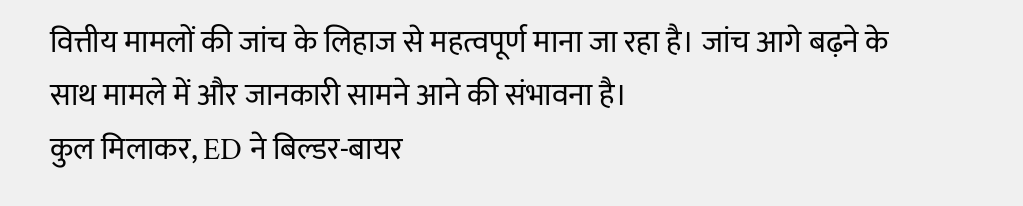वित्तीय मामलों की जांच के लिहाज से महत्वपूर्ण माना जा रहा है। जांच आगे बढ़ने के साथ मामले में और जानकारी सामने आने की संभावना है।
कुल मिलाकर, ED ने बिल्डर-बायर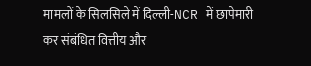मामलों के सिलसिले में दिल्ली-NCR में छापेमारी कर संबंधित वित्तीय और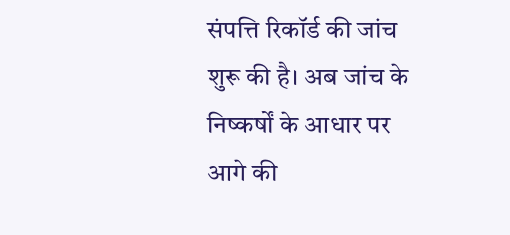संपत्ति रिकॉर्ड की जांच शुरू की है। अब जांच के निष्कर्षों के आधार पर आगे की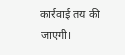कार्रवाई तय की जाएगी।